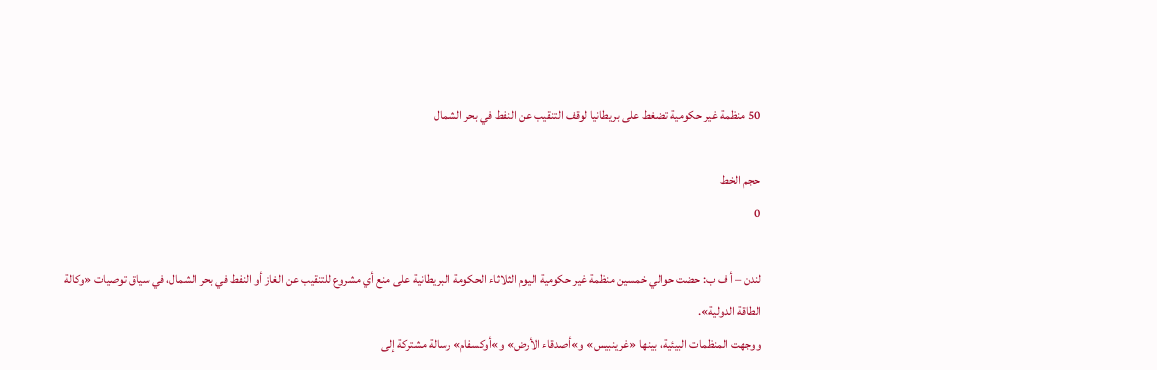50 منظمة غير حكومية تضغط على بريطانيا لوقف التنقيب عن النفط في بحر الشمال

حجم الخط
0

لندن – أ ف ب: حضت حوالي خمسين منظمة غير حكومية اليوم الثلاثاء الحكومة البريطانية على منع أي مشروع للتنقيب عن الغاز أو النفط في بحر الشمال، في سياق توصيات «وكالة الطاقة الدولية».
ووجهت المنظمات البيئية، بينها «غرينبيس» و»أصدقاء الأرض» و»أوكسفام» رسالة مشتركة إلى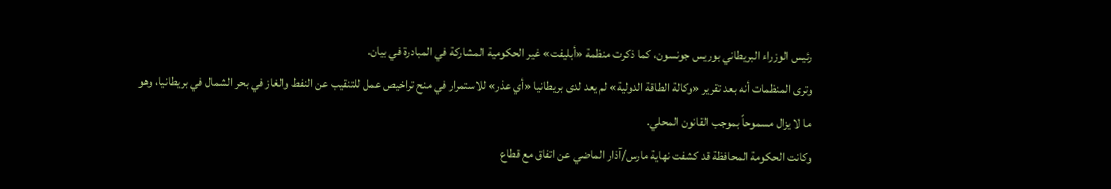رئيس الوزراء البريطاني بوريس جونسون، كما ذكرت منظمة «أبليفت» غير الحكومية المشاركة في المبادرة في بيان.
وترى المنظمات أنه بعد تقرير «وكالة الطاقة الدولية» لم يعد لدى بريطانيا «أي عذر» للاستمرار في منح تراخيص عمل للتنقيب عن النفط والغاز في بحر الشمال في بريطانيا، وهو ما لا يزال مسموحاً بموجب القانون المحلي.
وكانت الحكومة المحافظة قد كشفت نهاية مارس/آذار الماضي عن اتفاق مع قطاع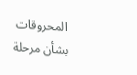المحروقات بشأن مرحلة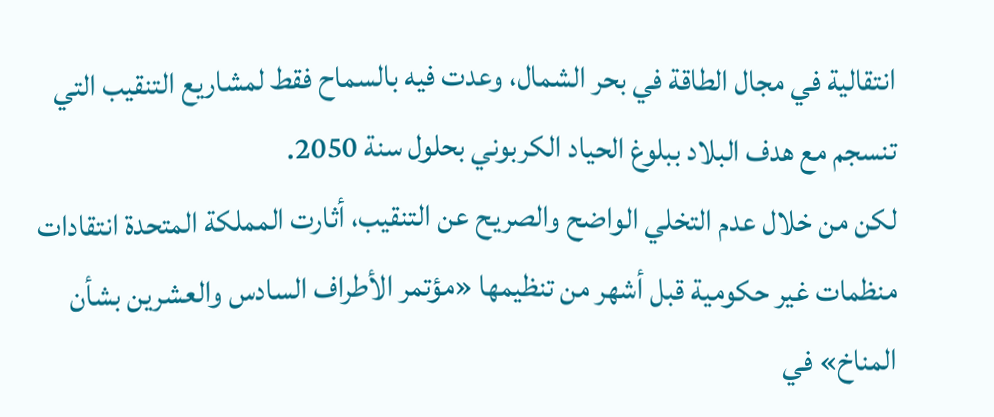انتقالية في مجال الطاقة في بحر الشمال، وعدت فيه بالسماح فقط لمشاريع التنقيب التي تنسجم مع هدف البلاد ببلوغ الحياد الكربوني بحلول سنة 2050.
لكن من خلال عدم التخلي الواضح والصريح عن التنقيب، أثارت المملكة المتحدة انتقادات منظمات غير حكومية قبل أشهر من تنظيمها «مؤتمر الأطراف السادس والعشرين بشأن المناخ» في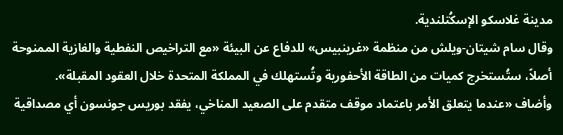مدينة غلاسكو الإسكُتلندية.
وقال سام شيتان-ويلش من منظمة «غرينبيس» للدفاع عن البيئة «مع التراخيص النفطية والغازية الممنوحة أصلاً، ستُستخرج كميات من الطاقة الأحفورية وتُستهلك في المملكة المتحدة خلال العقود المقبلة».
وأضاف «عندما يتعلق الأمر باعتماد موقف متقدم على الصعيد المناخي، يفقد بوريس جونسون أي مصداقية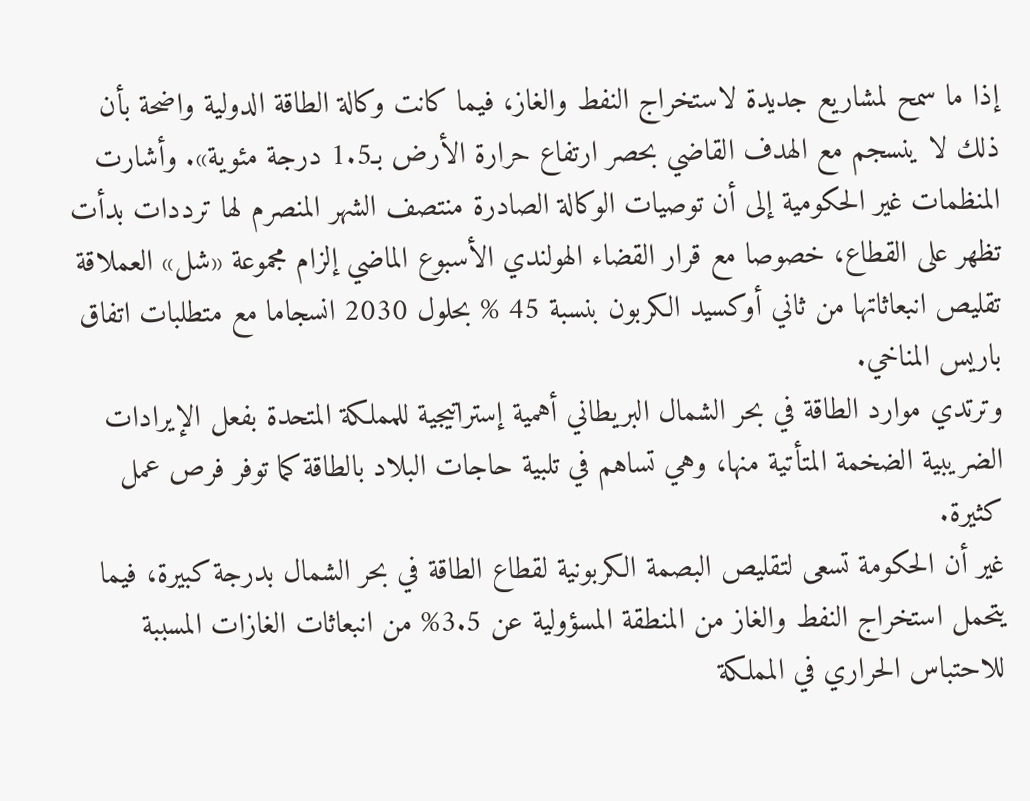إذا ما سمح لمشاريع جديدة لاستخراج النفط والغاز، فيما كانت وكالة الطاقة الدولية واضحة بأن ذلك لا ينسجم مع الهدف القاضي بحصر ارتفاع حرارة الأرض بـ1.5 درجة مئوية». وأشارت المنظمات غير الحكومية إلى أن توصيات الوكالة الصادرة منتصف الشهر المنصرم لها ترددات بدأت تظهر على القطاع، خصوصا مع قرار القضاء الهولندي الأسبوع الماضي إلزام مجموعة «شل» العملاقة تقليص انبعاثاتها من ثاني أوكسيد الكربون بنسبة 45 % بحلول 2030 انسجاما مع متطلبات اتفاق باريس المناخي.
وترتدي موارد الطاقة في بحر الشمال البريطاني أهمية إستراتيجية للمملكة المتحدة بفعل الإيرادات الضريبية الضخمة المتأتية منها، وهي تساهم في تلبية حاجات البلاد بالطاقة كما توفر فرص عمل كثيرة.
غير أن الحكومة تسعى لتقليص البصمة الكربونية لقطاع الطاقة في بحر الشمال بدرجة كبيرة، فيما يتحمل استخراج النفط والغاز من المنطقة المسؤولية عن 3.5% من انبعاثات الغازات المسببة للاحتباس الحراري في المملكة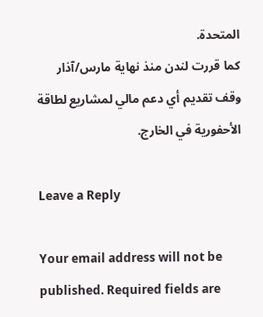المتحدة.
كما قررت لندن منذ نهاية مارس/آذار وقف تقديم أي دعم مالي لمشاريع لطاقة الأحفورية في الخارج.

Leave a Reply

Your email address will not be published. Required fields are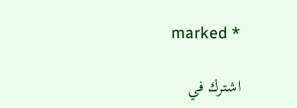marked *

اشترك في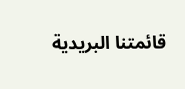قائمتنا البريدية